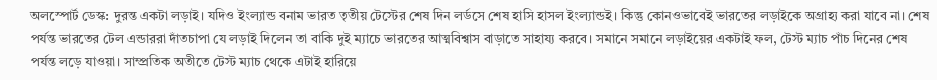অলস্পোর্ট ডেস্ক: দুরন্ত একটা লড়াই। যদিও ইংল্যান্ড বনাম ভারত তৃতীয় টেস্টের শেষ দিন লর্ডসে শেষ হাসি হাসল ইংল্যান্ডই। কিন্তু কোনওভাবেই ভারতের লড়াইকে অগ্রাহ্য করা যাবে না। শেষ পর্যন্ত ভারতের টেল এন্ডাররা দাঁতচাপা যে লড়াই দিলেন তা বাকি দুই ম্যাচে ভারতের আত্মবিশ্বাস বাড়াতে সাহায্য করবে। সমানে সমানে লড়াইয়ের একটাই ফল, টেস্ট ম্যাচ পাঁচ দিনের শেষ পর্যন্ত লড়ে যাওয়া। সাম্প্রতিক অতীতে টেস্ট ম্যাচ থেকে এটাই হারিয়ে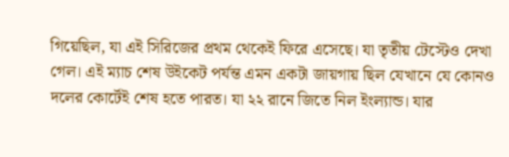গিয়েছিল, যা এই সিরিজের প্রথম থেকেই ফিরে এসেছে। যা তৃতীয় টেস্টেও দেখা গেল। এই ম্যাচ শেষ উইকেট পর্যন্ত এমন একটা জায়গায় ছিল যেখানে যে কোনও দলের কোর্টেই শেষ হতে পারত। যা ২২ রানে জিতে নিল ইংল্যান্ড। যার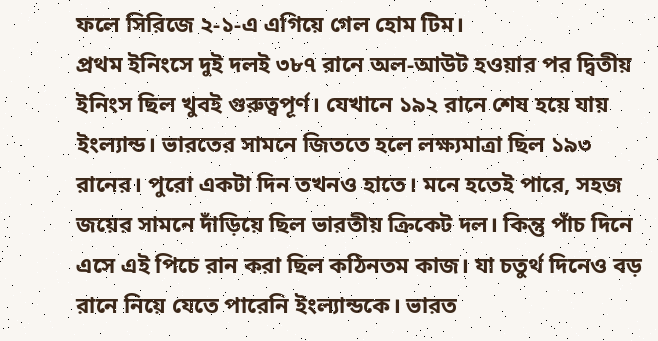ফলে সিরিজে ২-১-এ এগিয়ে গেল হোম টিম।
প্রথম ইনিংসে দুই দলই ৩৮৭ রানে অল-আউট হওয়ার পর দ্বিতীয় ইনিংস ছিল খুবই গুরুত্বপূর্ণ। যেখানে ১৯২ রানে শেষ হয়ে যায় ইংল্যান্ড। ভারতের সামনে জিততে হলে লক্ষ্যমাত্রা ছিল ১৯৩ রানের। পুরো একটা দিন তখনও হাতে। মনে হতেই পারে, সহজ জয়ের সামনে দাঁড়িয়ে ছিল ভারতীয় ক্রিকেট দল। কিন্তু পাঁচ দিনে এসে এই পিচে রান করা ছিল কঠিনতম কাজ। যা চতুর্থ দিনেও বড় রানে নিয়ে যেতে পারেনি ইংল্যান্ডকে। ভারত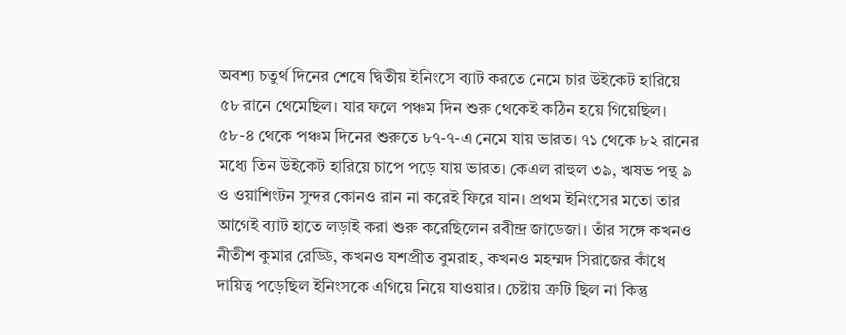অবশ্য চতুর্থ দিনের শেষে দ্বিতীয় ইনিংসে ব্যাট করতে নেমে চার উইকেট হারিয়ে ৫৮ রানে থেমেছিল। যার ফলে পঞ্চম দিন শুরু থেকেই কঠিন হয়ে গিয়েছিল।
৫৮-৪ থেকে পঞ্চম দিনের শুরুতে ৮৭-৭-এ নেমে যায় ভারত। ৭১ থেকে ৮২ রানের মধ্যে তিন উইকেট হারিয়ে চাপে পড়ে যায় ভারত। কেএল রাহুল ৩৯, ঋষভ পন্থ ৯ ও ওয়াশিংটন সুন্দর কোনও রান না করেই ফিরে যান। প্রথম ইনিংসের মতো তার আগেই ব্যাট হাতে লড়াই করা শুরু করেছিলেন রবীন্দ্র জাডেজা। তাঁর সঙ্গে কখনও নীতীশ কুমার রেড্ডি, কখনও যশপ্রীত বুমরাহ, কখনও মহম্মদ সিরাজের কাঁধে দায়িত্ব পড়েছিল ইনিংসকে এগিয়ে নিয়ে যাওয়ার। চেষ্টায় ত্রুটি ছিল না কিন্তু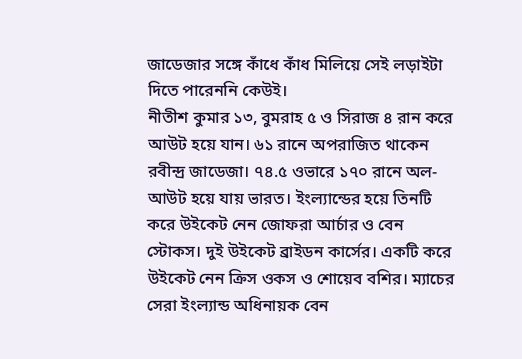জাডেজার সঙ্গে কাঁধে কাঁধ মিলিয়ে সেই লড়াইটা দিতে পারেননি কেউই।
নীতীশ কুমার ১৩, বুমরাহ ৫ ও সিরাজ ৪ রান করে আউট হয়ে যান। ৬১ রানে অপরাজিত থাকেন রবীন্দ্র জাডেজা। ৭৪.৫ ওভারে ১৭০ রানে অল-আউট হয়ে যায় ভারত। ইংল্যান্ডের হয়ে তিনটি করে উইকেট নেন জোফরা আর্চার ও বেন স্টোকস। দুই উইকেট ব্রাইডন কার্সের। একটি করে উইকেট নেন ক্রিস ওকস ও শোয়েব বশির। ম্যাচের সেরা ইংল্যান্ড অধিনায়ক বেন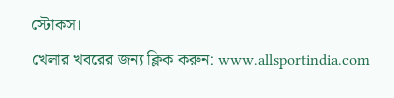স্টোকস।
খেলার খবরের জন্য ক্লিক করুন: www.allsportindia.com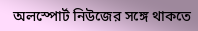অলস্পোর্ট নিউজের সঙ্গে থাকতে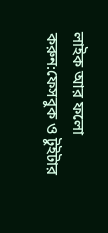লাইক আর ফলো করুন:ফেসবুক ও টুইটার